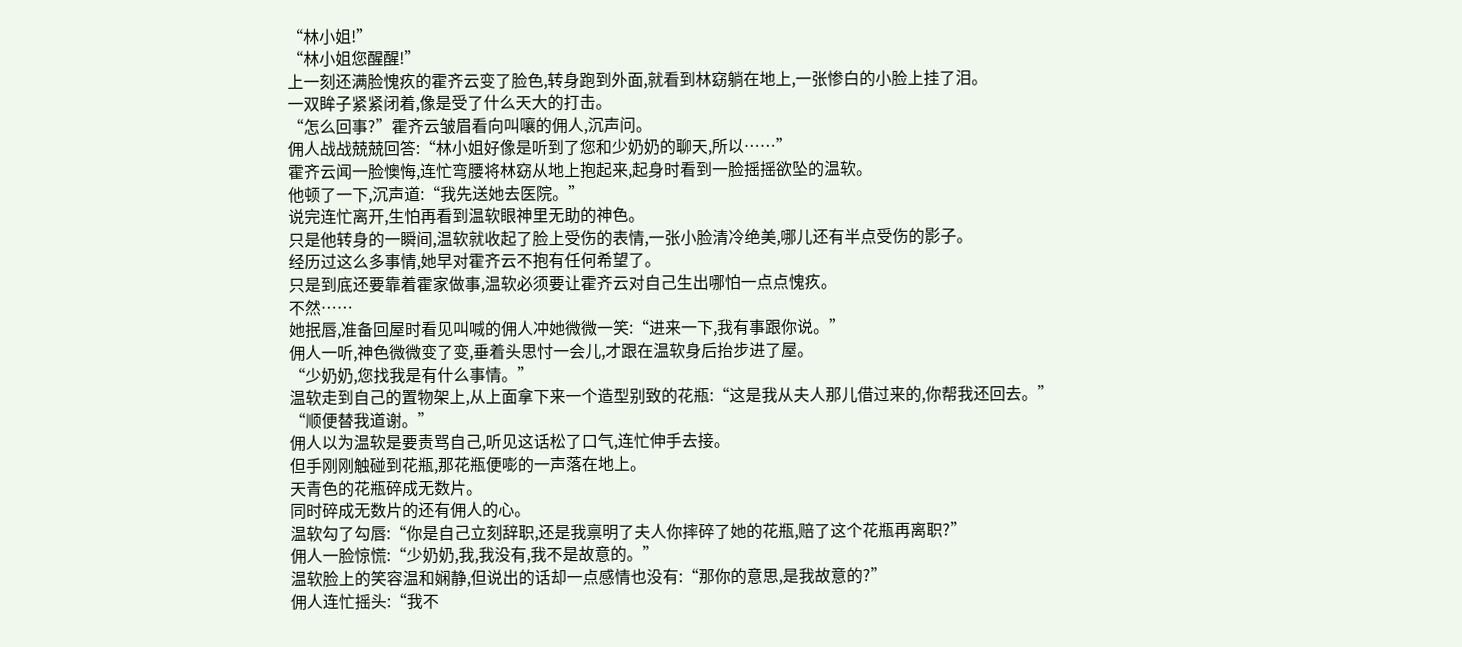“林小姐!”
“林小姐您醒醒!”
上一刻还满脸愧疚的霍齐云变了脸色,转身跑到外面,就看到林窈躺在地上,一张惨白的小脸上挂了泪。
一双眸子紧紧闭着,像是受了什么天大的打击。
“怎么回事?”霍齐云皱眉看向叫嚷的佣人,沉声问。
佣人战战兢兢回答:“林小姐好像是听到了您和少奶奶的聊天,所以……”
霍齐云闻一脸懊悔,连忙弯腰将林窈从地上抱起来,起身时看到一脸摇摇欲坠的温软。
他顿了一下,沉声道:“我先送她去医院。”
说完连忙离开,生怕再看到温软眼神里无助的神色。
只是他转身的一瞬间,温软就收起了脸上受伤的表情,一张小脸清冷绝美,哪儿还有半点受伤的影子。
经历过这么多事情,她早对霍齐云不抱有任何希望了。
只是到底还要靠着霍家做事,温软必须要让霍齐云对自己生出哪怕一点点愧疚。
不然……
她抿唇,准备回屋时看见叫喊的佣人冲她微微一笑:“进来一下,我有事跟你说。”
佣人一听,神色微微变了变,垂着头思忖一会儿,才跟在温软身后抬步进了屋。
“少奶奶,您找我是有什么事情。”
温软走到自己的置物架上,从上面拿下来一个造型别致的花瓶:“这是我从夫人那儿借过来的,你帮我还回去。”
“顺便替我道谢。”
佣人以为温软是要责骂自己,听见这话松了口气,连忙伸手去接。
但手刚刚触碰到花瓶,那花瓶便嘭的一声落在地上。
天青色的花瓶碎成无数片。
同时碎成无数片的还有佣人的心。
温软勾了勾唇:“你是自己立刻辞职,还是我禀明了夫人你摔碎了她的花瓶,赔了这个花瓶再离职?”
佣人一脸惊慌:“少奶奶,我,我没有,我不是故意的。”
温软脸上的笑容温和娴静,但说出的话却一点感情也没有:“那你的意思,是我故意的?”
佣人连忙摇头:“我不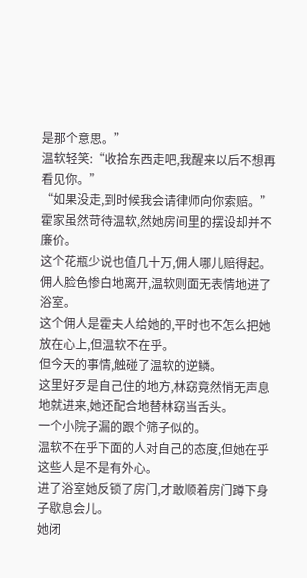是那个意思。”
温软轻笑:“收拾东西走吧,我醒来以后不想再看见你。”
“如果没走,到时候我会请律师向你索赔。”霍家虽然苛待温软,然她房间里的摆设却并不廉价。
这个花瓶少说也值几十万,佣人哪儿赔得起。
佣人脸色惨白地离开,温软则面无表情地进了浴室。
这个佣人是霍夫人给她的,平时也不怎么把她放在心上,但温软不在乎。
但今天的事情,触碰了温软的逆鳞。
这里好歹是自己住的地方,林窈竟然悄无声息地就进来,她还配合地替林窈当舌头。
一个小院子漏的跟个筛子似的。
温软不在乎下面的人对自己的态度,但她在乎这些人是不是有外心。
进了浴室她反锁了房门,才敢顺着房门蹲下身子歇息会儿。
她闭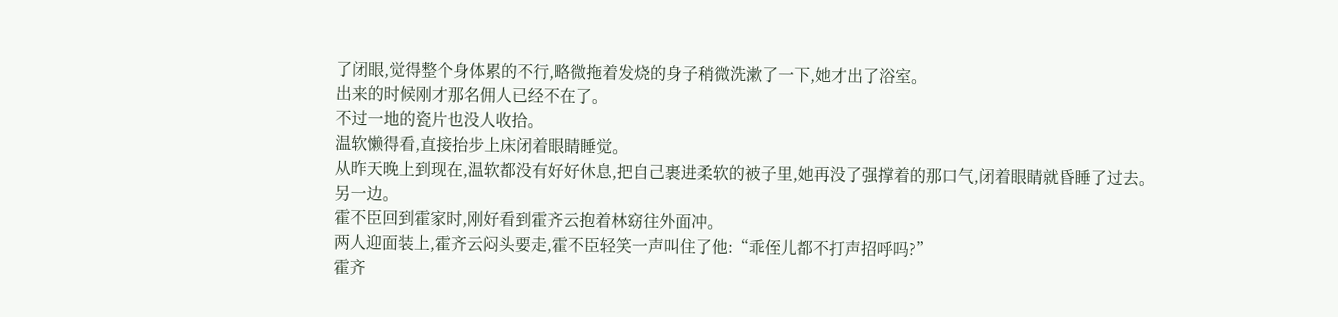了闭眼,觉得整个身体累的不行,略微拖着发烧的身子稍微洗漱了一下,她才出了浴室。
出来的时候刚才那名佣人已经不在了。
不过一地的瓷片也没人收拾。
温软懒得看,直接抬步上床闭着眼睛睡觉。
从昨天晚上到现在,温软都没有好好休息,把自己裹进柔软的被子里,她再没了强撑着的那口气,闭着眼睛就昏睡了过去。
另一边。
霍不臣回到霍家时,刚好看到霍齐云抱着林窈往外面冲。
两人迎面装上,霍齐云闷头要走,霍不臣轻笑一声叫住了他:“乖侄儿都不打声招呼吗?”
霍齐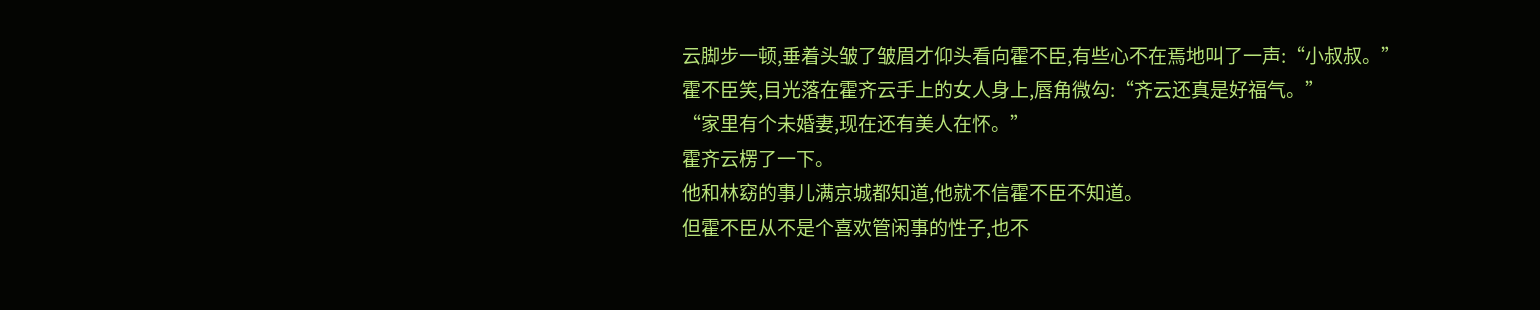云脚步一顿,垂着头皱了皱眉才仰头看向霍不臣,有些心不在焉地叫了一声:“小叔叔。”
霍不臣笑,目光落在霍齐云手上的女人身上,唇角微勾:“齐云还真是好福气。”
“家里有个未婚妻,现在还有美人在怀。”
霍齐云楞了一下。
他和林窈的事儿满京城都知道,他就不信霍不臣不知道。
但霍不臣从不是个喜欢管闲事的性子,也不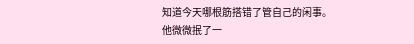知道今天哪根筋搭错了管自己的闲事。
他微微抿了一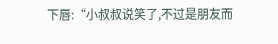下唇:“小叔叔说笑了,不过是朋友而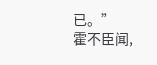已。”
霍不臣闻,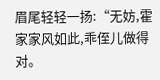眉尾轻轻一扬:“无妨,霍家家风如此,乖侄儿做得对。